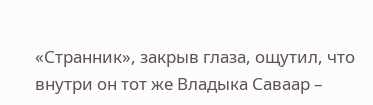«Странник», закрыв глаза, ощутил, что внутри он тот же Владыка Саваар –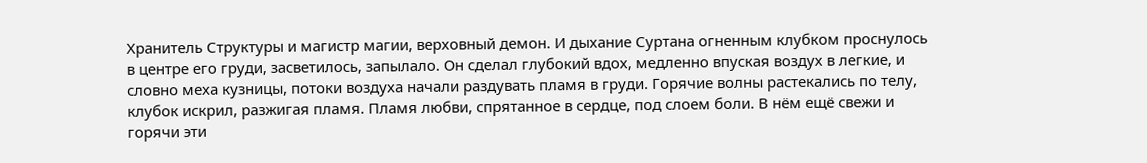Хранитель Структуры и магистр магии, верховный демон. И дыхание Суртана огненным клубком проснулось в центре его груди, засветилось, запылало. Он сделал глубокий вдох, медленно впуская воздух в легкие, и словно меха кузницы, потоки воздуха начали раздувать пламя в груди. Горячие волны растекались по телу, клубок искрил, разжигая пламя. Пламя любви, спрятанное в сердце, под слоем боли. В нём ещё свежи и горячи эти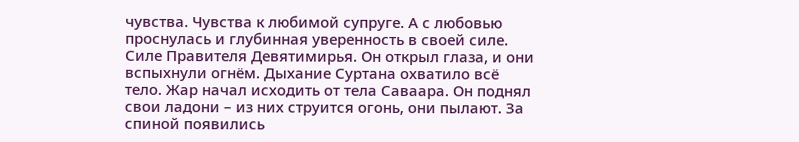чувства. Чувства к любимой супруге. А с любовью проснулась и глубинная уверенность в своей силе. Силе Правителя Девятимирья. Он открыл глаза, и они вспыхнули огнём. Дыхание Суртана охватило всё тело. Жар начал исходить от тела Саваара. Он поднял свои ладони – из них струится огонь, они пылают. За спиной появились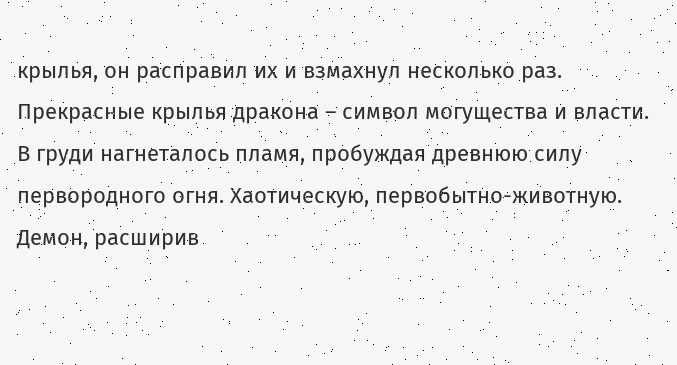крылья, он расправил их и взмахнул несколько раз. Прекрасные крылья дракона – символ могущества и власти. В груди нагнеталось пламя, пробуждая древнюю силу первородного огня. Хаотическую, первобытно-животную.
Демон, расширив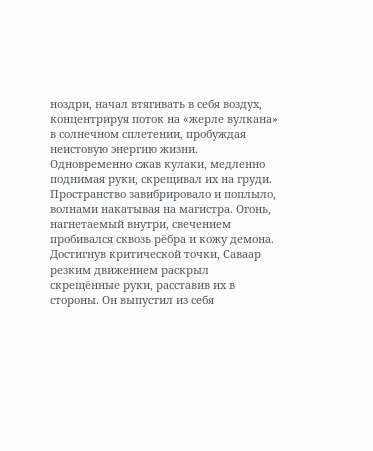ноздри, начал втягивать в себя воздух, концентрируя поток на «жерле вулкана» в солнечном сплетении, пробуждая неистовую энергию жизни. Одновременно сжав кулаки, медленно поднимая руки, скрещивал их на груди. Пространство завибрировало и поплыло, волнами накатывая на магистра. Огонь, нагнетаемый внутри, свечением пробивался сквозь рёбра и кожу демона. Достигнув критической точки, Саваар резким движением раскрыл скрещённые руки, расставив их в стороны. Он выпустил из себя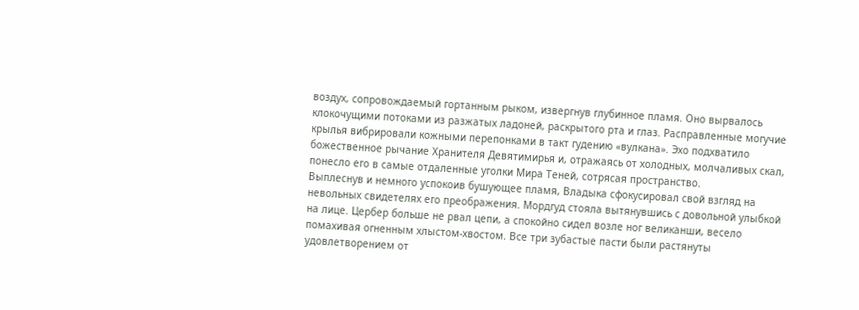воздух, сопровождаемый гортанным рыком, извергнув глубинное пламя. Оно вырвалось клокочущими потоками из разжатых ладоней, раскрытого рта и глаз. Расправленные могучие крылья вибрировали кожными перепонками в такт гудению «вулкана». Эхо подхватило божественное рычание Хранителя Девятимирья и, отражаясь от холодных, молчаливых скал, понесло его в самые отдаленные уголки Мира Теней, сотрясая пространство.
Выплеснув и немного успокоив бушующее пламя, Владыка сфокусировал свой взгляд на невольных свидетелях его преображения. Мордгуд стояла вытянувшись с довольной улыбкой на лице. Цербер больше не рвал цепи, а спокойно сидел возле ног великанши, весело помахивая огненным хлыстом-хвостом. Все три зубастые пасти были растянуты удовлетворением от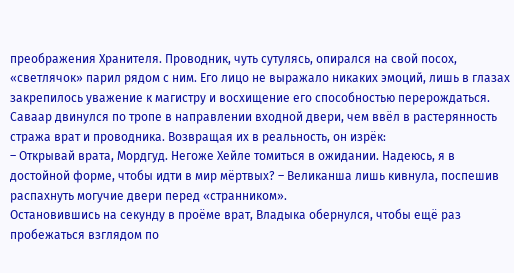преображения Хранителя. Проводник, чуть сутулясь, опирался на свой посох, «светлячок» парил рядом с ним. Его лицо не выражало никаких эмоций, лишь в глазах закрепилось уважение к магистру и восхищение его способностью перерождаться.
Саваар двинулся по тропе в направлении входной двери, чем ввёл в растерянность стража врат и проводника. Возвращая их в реальность, он изрёк:
– Открывай врата, Мордгуд. Негоже Хейле томиться в ожидании. Надеюсь, я в достойной форме, чтобы идти в мир мёртвых? – Великанша лишь кивнула, поспешив распахнуть могучие двери перед «странником».
Остановившись на секунду в проёме врат, Владыка обернулся, чтобы ещё раз пробежаться взглядом по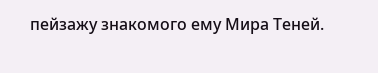пейзажу знакомого ему Мира Теней.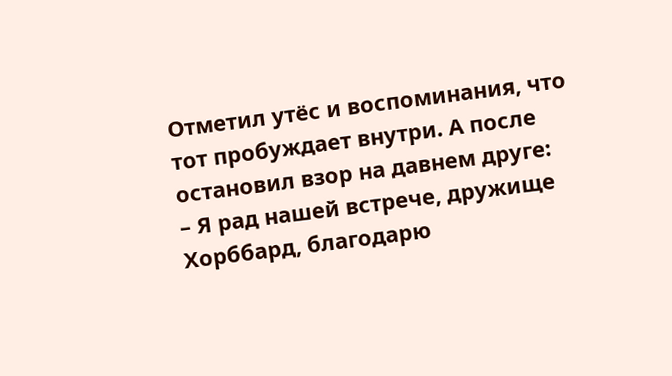Отметил утёс и воспоминания, что тот пробуждает внутри. А после остановил взор на давнем друге:
– Я рад нашей встрече, дружище Хорббард, благодарю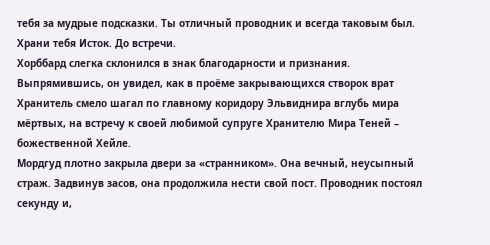тебя за мудрые подсказки. Ты отличный проводник и всегда таковым был. Храни тебя Исток. До встречи.
Хорббард слегка склонился в знак благодарности и признания. Выпрямившись, он увидел, как в проёме закрывающихся створок врат Хранитель смело шагал по главному коридору Эльвиднира вглубь мира мёртвых, на встречу к своей любимой супруге Хранителю Мира Теней – божественной Хейле.
Мордгуд плотно закрыла двери за «странником». Она вечный, неусыпный страж. Задвинув засов, она продолжила нести свой пост. Проводник постоял секунду и,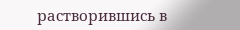растворившись в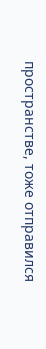пространстве, тоже отправился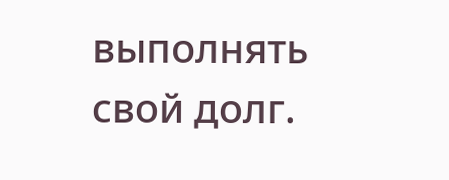выполнять свой долг.